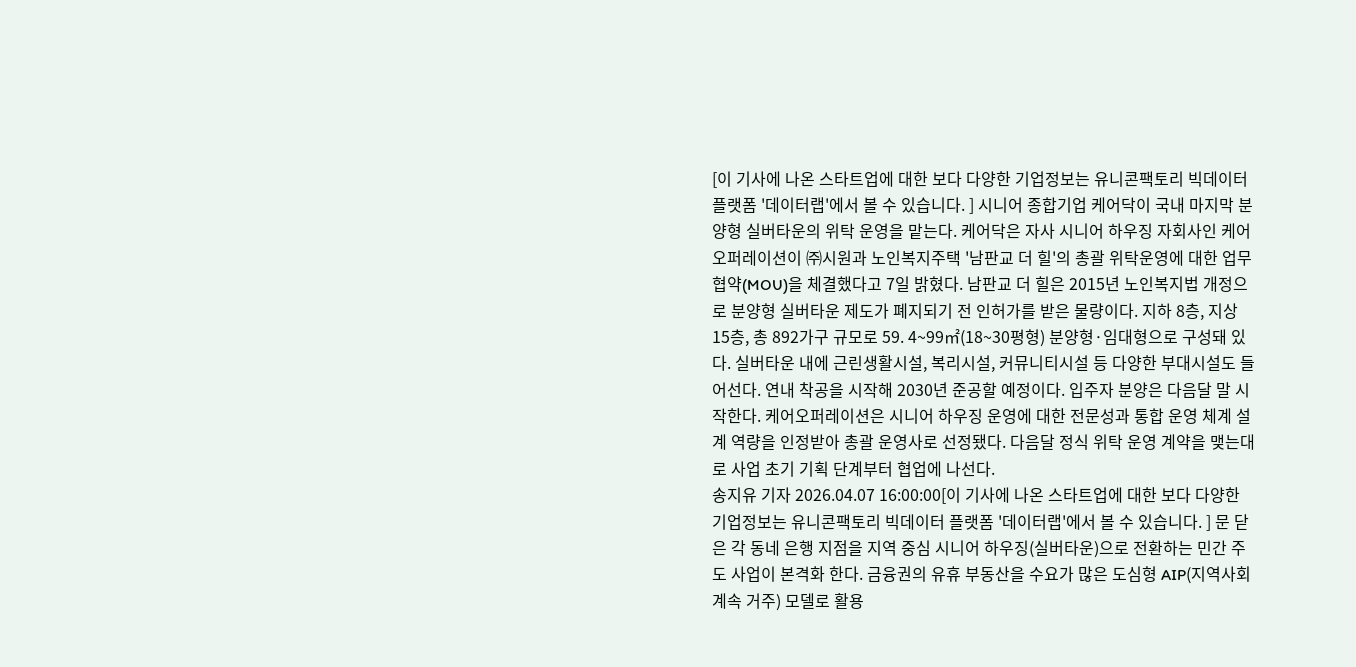[이 기사에 나온 스타트업에 대한 보다 다양한 기업정보는 유니콘팩토리 빅데이터 플랫폼 '데이터랩'에서 볼 수 있습니다. ] 시니어 종합기업 케어닥이 국내 마지막 분양형 실버타운의 위탁 운영을 맡는다. 케어닥은 자사 시니어 하우징 자회사인 케어오퍼레이션이 ㈜시원과 노인복지주택 '남판교 더 힐'의 총괄 위탁운영에 대한 업무협약(MOU)을 체결했다고 7일 밝혔다. 남판교 더 힐은 2015년 노인복지법 개정으로 분양형 실버타운 제도가 폐지되기 전 인허가를 받은 물량이다. 지하 8층, 지상 15층, 총 892가구 규모로 59. 4~99㎡(18~30평형) 분양형·임대형으로 구성돼 있다. 실버타운 내에 근린생활시설, 복리시설, 커뮤니티시설 등 다양한 부대시설도 들어선다. 연내 착공을 시작해 2030년 준공할 예정이다. 입주자 분양은 다음달 말 시작한다. 케어오퍼레이션은 시니어 하우징 운영에 대한 전문성과 통합 운영 체계 설계 역량을 인정받아 총괄 운영사로 선정됐다. 다음달 정식 위탁 운영 계약을 맺는대로 사업 초기 기획 단계부터 협업에 나선다.
송지유 기자 2026.04.07 16:00:00[이 기사에 나온 스타트업에 대한 보다 다양한 기업정보는 유니콘팩토리 빅데이터 플랫폼 '데이터랩'에서 볼 수 있습니다. ] 문 닫은 각 동네 은행 지점을 지역 중심 시니어 하우징(실버타운)으로 전환하는 민간 주도 사업이 본격화 한다. 금융권의 유휴 부동산을 수요가 많은 도심형 AIP(지역사회 계속 거주) 모델로 활용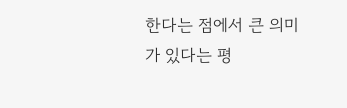한다는 점에서 큰 의미가 있다는 평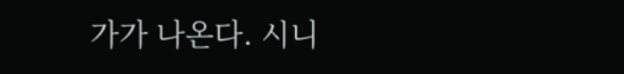가가 나온다. 시니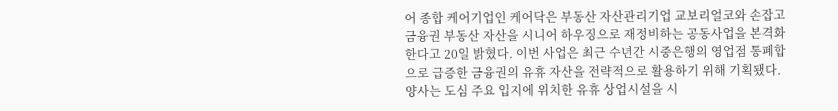어 종합 케어기업인 케어닥은 부동산 자산관리기업 교보리얼코와 손잡고 금융권 부동산 자산을 시니어 하우징으로 재정비하는 공동사업을 본격화한다고 20일 밝혔다. 이번 사업은 최근 수년간 시중은행의 영업점 통폐합으로 급증한 금융권의 유휴 자산을 전략적으로 활용하기 위해 기획됐다. 양사는 도심 주요 입지에 위치한 유휴 상업시설을 시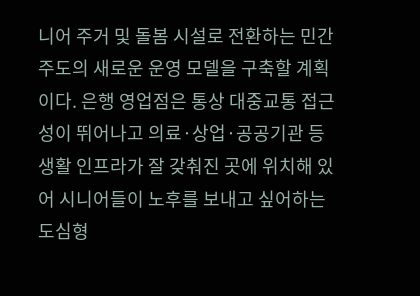니어 주거 및 돌봄 시설로 전환하는 민간 주도의 새로운 운영 모델을 구축할 계획이다. 은행 영업점은 통상 대중교통 접근성이 뛰어나고 의료·상업·공공기관 등 생활 인프라가 잘 갖춰진 곳에 위치해 있어 시니어들이 노후를 보내고 싶어하는 도심형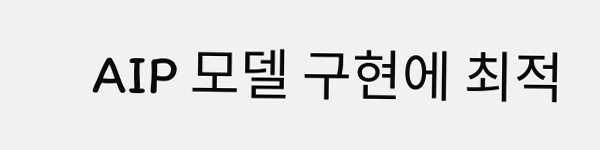AIP 모델 구현에 최적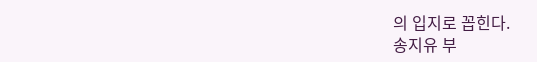의 입지로 꼽힌다.
송지유 부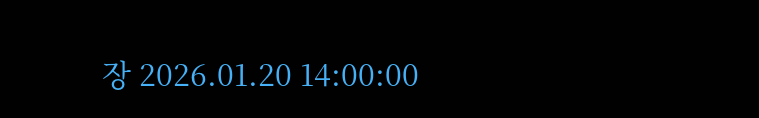장 2026.01.20 14:00:00